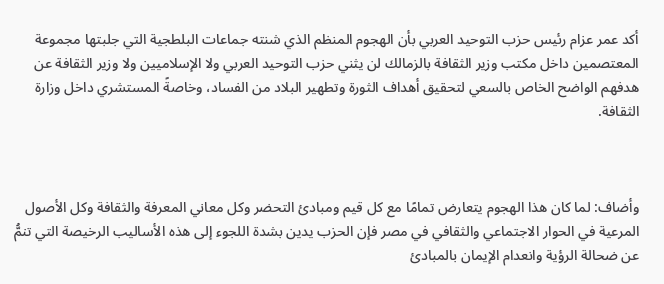أكد عمر عزام رئيس حزب التوحيد العربي بأن الهجوم المنظم الذي شنته جماعات البلطجية التي جلبتها مجموعة المعتصمين داخل مكتب وزير الثقافة بالزمالك لن يثني حزب التوحيد العربي ولا الإسلاميين ولا وزير الثقافة عن هدفهم الواضح الخاص بالسعي لتحقيق أهداف الثورة وتطهير البلاد من الفساد، وخاصةً المستشري داخل وزارة الثقافة.



وأضاف: لما كان هذا الهجوم يتعارض تمامًا مع كل قيم ومبادئ التحضر وكل معاني المعرفة والثقافة وكل الأصول المرعية في الحوار الاجتماعي والثقافي في مصر فإن الحزب يدين بشدة اللجوء إلى هذه الأساليب الرخيصة التي تنمُّ عن ضحالة الرؤية وانعدام الإيمان بالمبادئ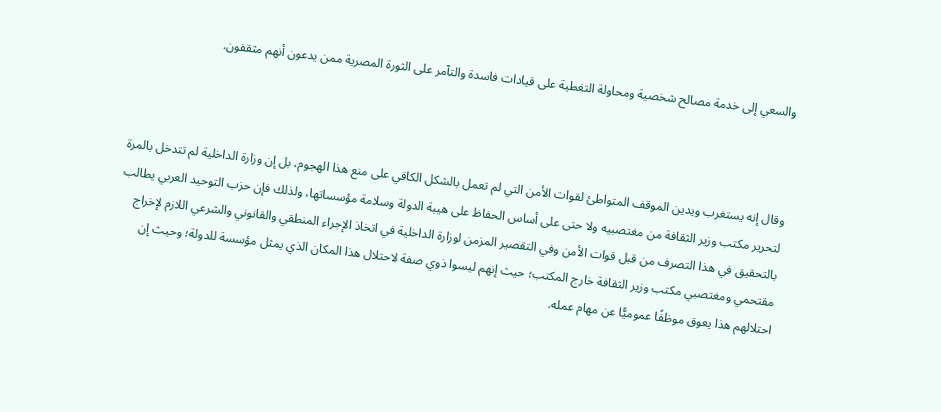والسعي إلى خدمة مصالح شخصية ومحاولة التغطية على قيادات فاسدة والتآمر على الثورة المصرية ممن يدعون أنهم مثقفون.



وقال إنه يستغرب ويدين الموقف المتواطئ لقوات الأمن التي لم تعمل بالشكل الكافي على منع هذا الهجوم، بل إن وزارة الداخلية لم تتدخل بالمرة لتحرير مكتب وزير الثقافة من مغتصبيه ولا حتى على أساس الحفاظ على هيبة الدولة وسلامة مؤسساتها، ولذلك فإن حزب التوحيد العربي يطالب بالتحقيق في هذا التصرف من قبل قوات الأمن وفي التقصير المزمن لوزارة الداخلية في اتخاذ الإجراء المنطقي والقانوني والشرعي اللازم لإخراج مقتحمي ومغتصبي مكتب وزير الثقافة خارج المكتب؛ حيث إنهم ليسوا ذوي صفة لاحتلال هذا المكان الذي يمثل مؤسسة للدولة؛ وحيث إن احتلالهم هذا يعوق موظفًا عموميًّا عن مهام عمله.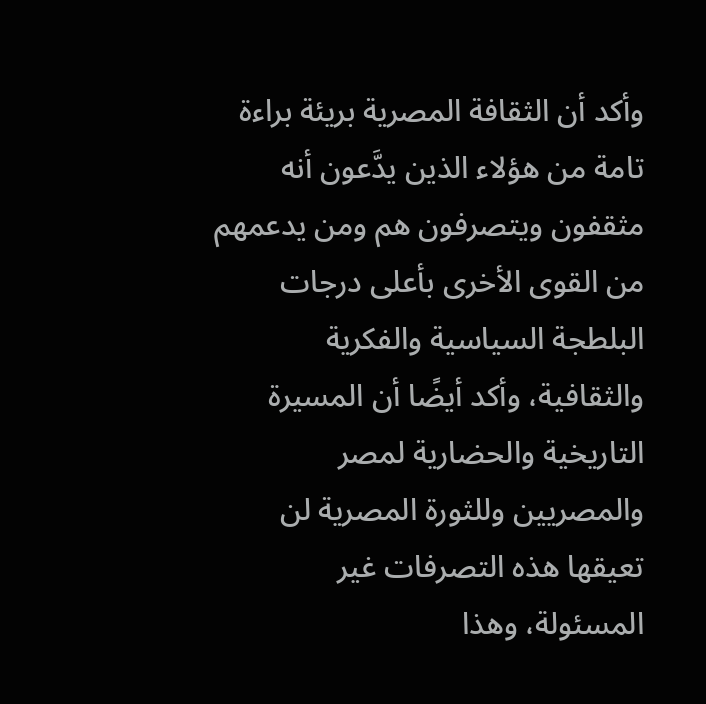وأكد أن الثقافة المصرية بريئة براءة تامة من هؤلاء الذين يدَّعون أنه مثقفون ويتصرفون هم ومن يدعمهم من القوى الأخرى بأعلى درجات البلطجة السياسية والفكرية والثقافية، وأكد أيضًا أن المسيرة التاريخية والحضارية لمصر والمصريين وللثورة المصرية لن تعيقها هذه التصرفات غير المسئولة، وهذا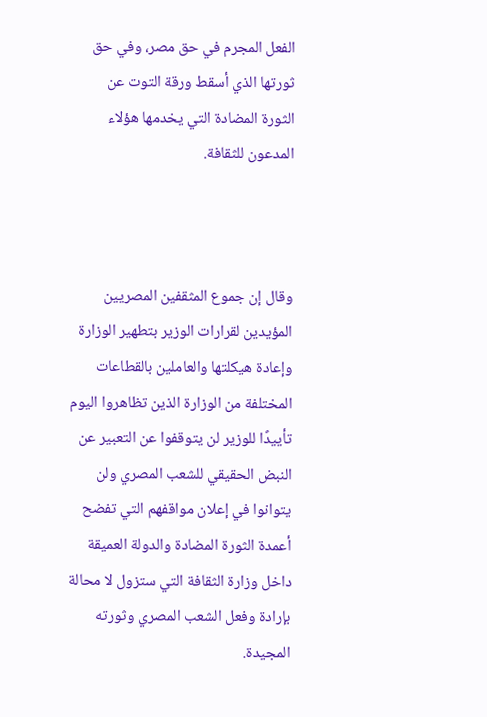الفعل المجرم في حق مصر، وفي حق ثورتها الذي أسقط ورقة التوت عن الثورة المضادة التي يخدمها هؤلاء المدعون للثقافة.



وقال إن جموع المثقفين المصريين المؤيدين لقرارات الوزير بتطهير الوزارة وإعادة هيكلتها والعاملين بالقطاعات المختلفة من الوزارة الذين تظاهروا اليوم تأييدًا للوزير لن يتوقفوا عن التعبير عن النبض الحقيقي للشعب المصري ولن يتوانوا في إعلان مواقفهم التي تفضح أعمدة الثورة المضادة والدولة العميقة داخل وزارة الثقافة التي ستزول لا محالة بإرادة وفعل الشعب المصري وثورته المجيدة.